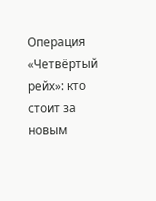Операция «Четвёртый рейх»: кто стоит за новым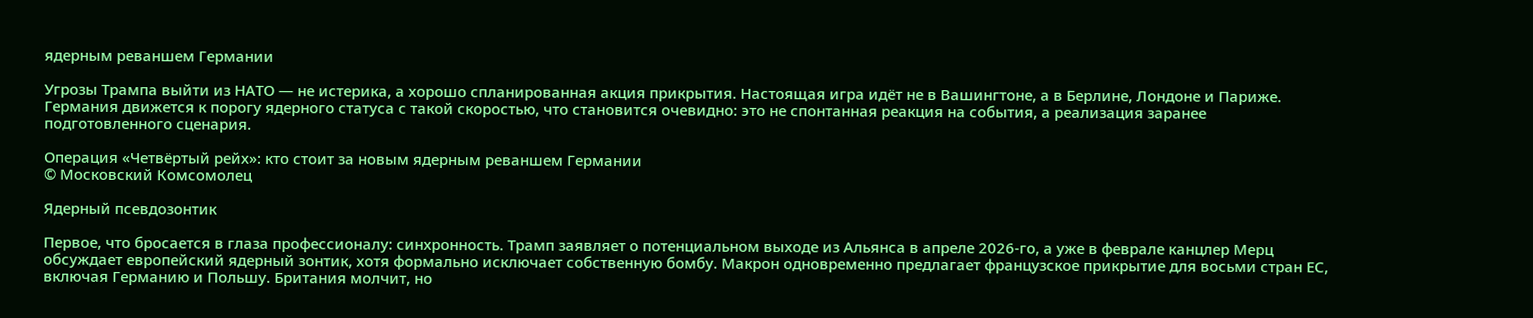ядерным реваншем Германии

Угрозы Трампа выйти из НАТО — не истерика, а хорошо спланированная акция прикрытия. Настоящая игра идёт не в Вашингтоне, а в Берлине, Лондоне и Париже. Германия движется к порогу ядерного статуса с такой скоростью, что становится очевидно: это не спонтанная реакция на события, а реализация заранее подготовленного сценария.

Операция «Четвёртый рейх»: кто стоит за новым ядерным реваншем Германии
© Московский Комсомолец

Ядерный псевдозонтик

Первое, что бросается в глаза профессионалу: синхронность. Трамп заявляет о потенциальном выходе из Альянса в апреле 2026-го, а уже в феврале канцлер Мерц обсуждает европейский ядерный зонтик, хотя формально исключает собственную бомбу. Макрон одновременно предлагает французское прикрытие для восьми стран ЕС, включая Германию и Польшу. Британия молчит, но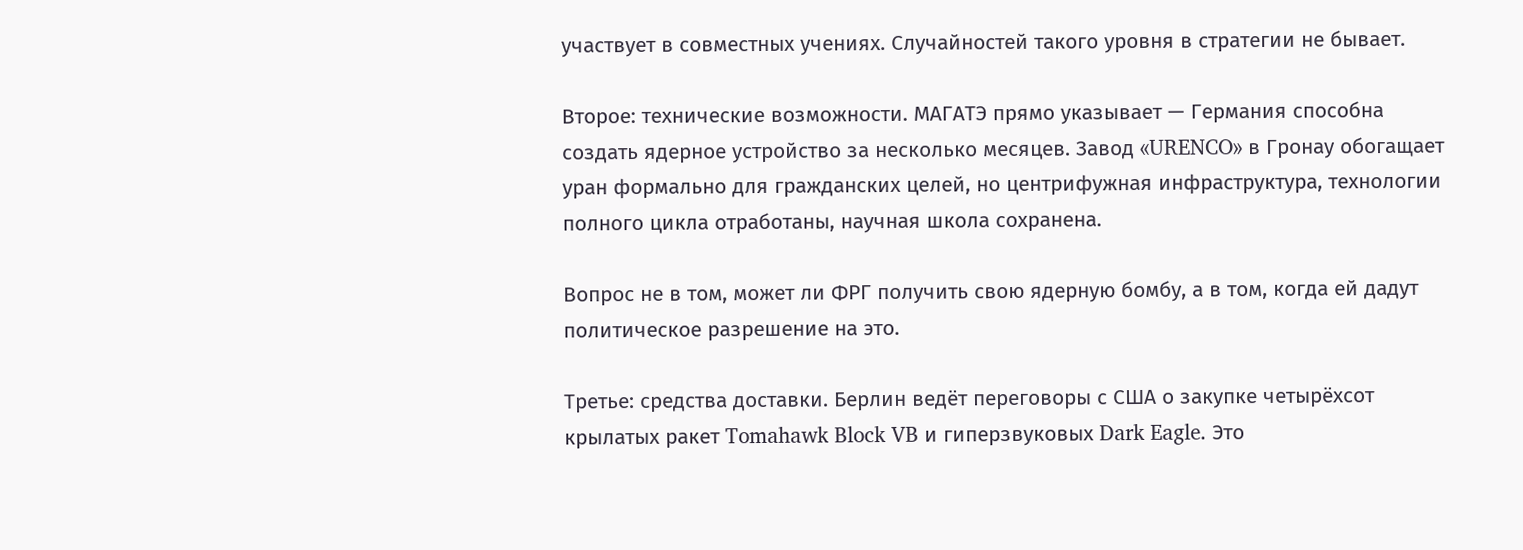участвует в совместных учениях. Случайностей такого уровня в стратегии не бывает.

Второе: технические возможности. МАГАТЭ прямо указывает — Германия способна создать ядерное устройство за несколько месяцев. Завод «URENCO» в Гронау обогащает уран формально для гражданских целей, но центрифужная инфраструктура, технологии полного цикла отработаны, научная школа сохранена.

Вопрос не в том, может ли ФРГ получить свою ядерную бомбу, а в том, когда ей дадут политическое разрешение на это.

Третье: средства доставки. Берлин ведёт переговоры с США о закупке четырёхсот крылатых ракет Tomahawk Block VB и гиперзвуковых Dark Eagle. Это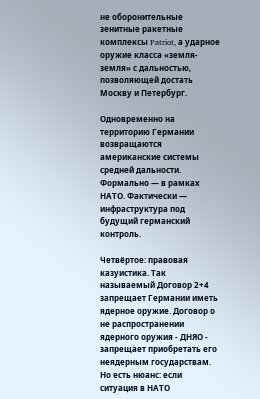не оборонительные зенитные ракетные комплексы Patriot, а ударное оружие класса «земля-земля» с дальностью, позволяющей достать Москву и Петербург.

Одновременно на территорию Германии возвращаются американские системы средней дальности. Формально — в рамках НАТО. Фактически — инфраструктура под будущий германский контроль.

Четвёртое: правовая казуистика. Так называемый Договор 2+4 запрещает Германии иметь ядерное оружие. Договор о не распространении ядерного оружия - ДНЯО - запрещает приобретать его неядерным государствам. Но есть нюанс: если ситуация в НАТО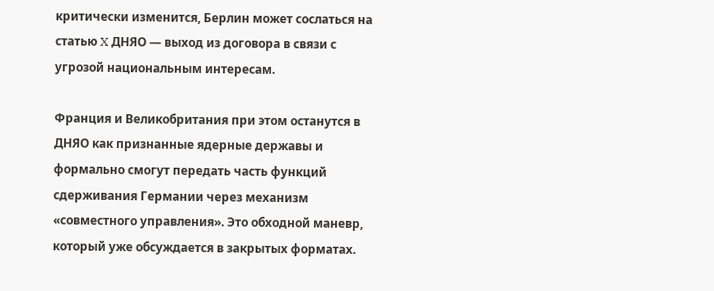критически изменится, Берлин может сослаться на статью X ДНЯО — выход из договора в связи с угрозой национальным интересам.

Франция и Великобритания при этом останутся в ДНЯО как признанные ядерные державы и формально смогут передать часть функций сдерживания Германии через механизм «совместного управления». Это обходной маневр, который уже обсуждается в закрытых форматах.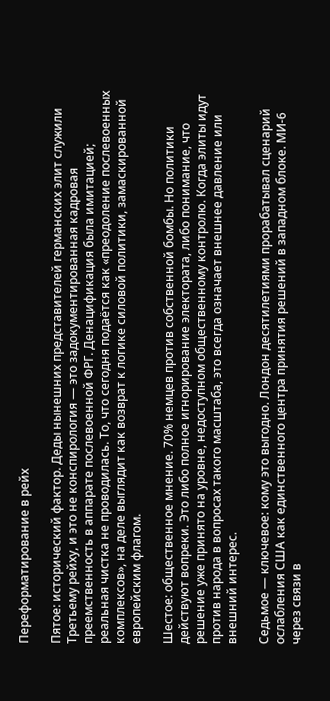Переформатирование в рейх

Пятое: исторический фактор. Деды нынешних представителей германских элит служили Третьему рейху, и это не конспирология — это задокументированная кадровая преемственность в аппарате послевоенной ФРГ. Денацификация была имитацией; реальная чистка не проводилась. То, что сегодня подаётся как «преодоление послевоенных комплексов», на деле выглядит как возврат к логике силовой политики, замаскированной европейским флагом.

Шестое: общественное мнение. 70% немцев против собственной бомбы. Но политики действуют вопреки. Это либо полное игнорирование электората, либо понимание, что решение уже принято на уровне, недоступном общественному контролю. Когда элиты идут против народа в вопросах такого масштаба, это всегда означает внешнее давление или внешний интерес.

Седьмое — ключевое: кому это выгодно. Лондон десятилетиями прорабатывал сценарий ослабления США как единственного центра принятия решений в западном блоке. МИ-6 через связи в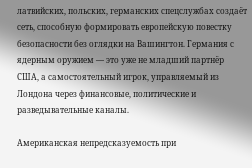латвийских, польских, германских спецслужбах создаёт сеть, способную формировать европейскую повестку безопасности без оглядки на Вашингтон. Германия с ядерным оружием — это уже не младший партнёр США, а самостоятельный игрок, управляемый из Лондона через финансовые, политические и разведывательные каналы.

Американская непредсказуемость при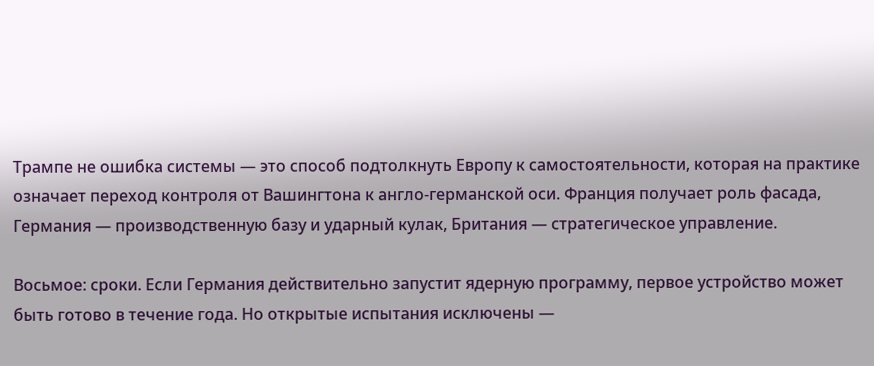Трампе не ошибка системы — это способ подтолкнуть Европу к самостоятельности, которая на практике означает переход контроля от Вашингтона к англо-германской оси. Франция получает роль фасада, Германия — производственную базу и ударный кулак, Британия — стратегическое управление.

Восьмое: сроки. Если Германия действительно запустит ядерную программу, первое устройство может быть готово в течение года. Но открытые испытания исключены —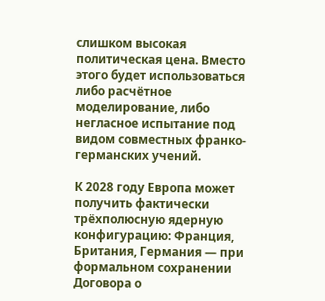слишком высокая политическая цена. Вместо этого будет использоваться либо расчётное моделирование, либо негласное испытание под видом совместных франко-германских учений.

К 2028 году Европа может получить фактически трёхполюсную ядерную конфигурацию: Франция, Британия, Германия — при формальном сохранении Договора о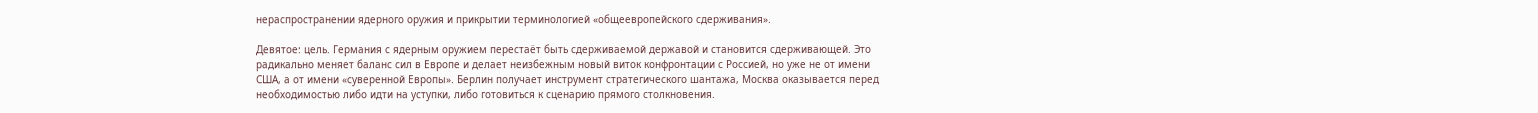нераспространении ядерного оружия и прикрытии терминологией «общеевропейского сдерживания».

Девятое: цель. Германия с ядерным оружием перестаёт быть сдерживаемой державой и становится сдерживающей. Это радикально меняет баланс сил в Европе и делает неизбежным новый виток конфронтации с Россией, но уже не от имени США, а от имени «суверенной Европы». Берлин получает инструмент стратегического шантажа, Москва оказывается перед необходимостью либо идти на уступки, либо готовиться к сценарию прямого столкновения.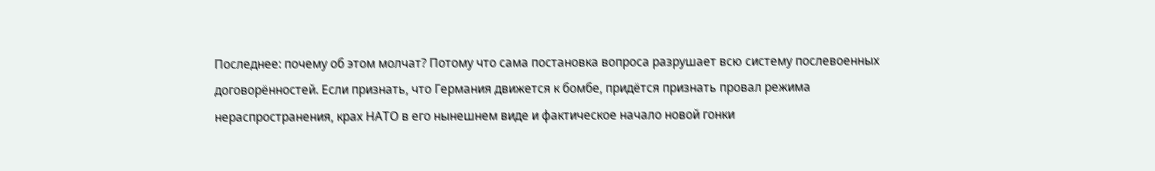Последнее: почему об этом молчат? Потому что сама постановка вопроса разрушает всю систему послевоенных договорённостей. Если признать, что Германия движется к бомбе, придётся признать провал режима нераспространения, крах НАТО в его нынешнем виде и фактическое начало новой гонки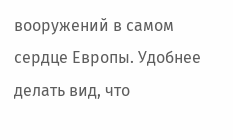вооружений в самом сердце Европы. Удобнее делать вид, что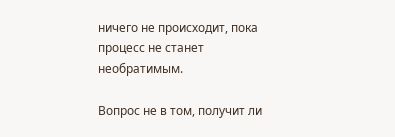ничего не происходит, пока процесс не станет необратимым.

Вопрос не в том, получит ли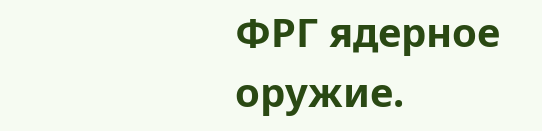ФРГ ядерное оружие.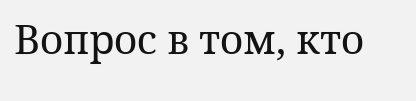Вопрос в том, кто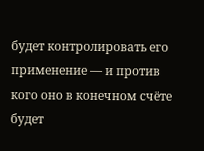будет контролировать его применение — и против кого оно в конечном счёте будет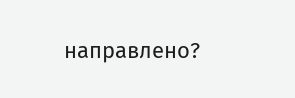направлено?